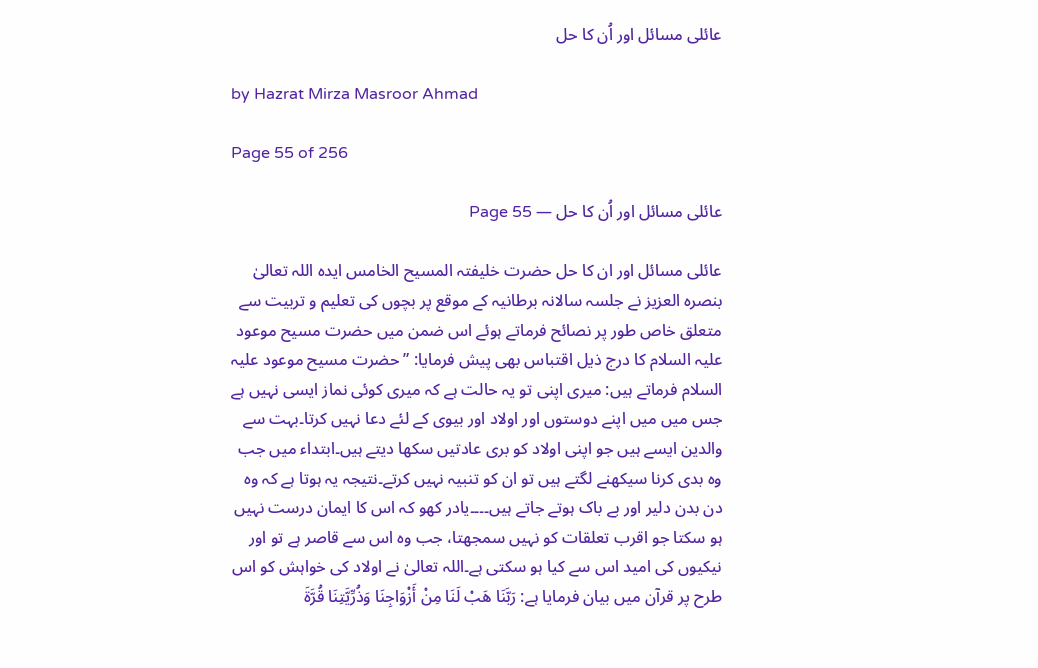عائلی مسائل اور اُن کا حل

by Hazrat Mirza Masroor Ahmad

Page 55 of 256

عائلی مسائل اور اُن کا حل — Page 55

عائلی مسائل اور ان کا حل حضرت خلیفتہ المسیح الخامس ایدہ اللہ تعالیٰ بنصرہ العزیز نے جلسہ سالانہ برطانیہ کے موقع پر بچوں کی تعلیم و تربیت سے متعلق خاص طور پر نصائح فرماتے ہوئے اس ضمن میں حضرت مسیح موعود علیہ السلام کا درج ذیل اقتباس بھی پیش فرمایا: ” حضرت مسیح موعود علیہ السلام فرماتے ہیں: میری اپنی تو یہ حالت ہے کہ میری کوئی نماز ایسی نہیں ہے جس میں میں اپنے دوستوں اور اولاد اور بیوی کے لئے دعا نہیں کرتا۔بہت سے والدین ایسے ہیں جو اپنی اولاد کو بری عادتیں سکھا دیتے ہیں۔ابتداء میں جب وہ بدی کرنا سیکھنے لگتے ہیں تو ان کو تنبیہ نہیں کرتے۔نتیجہ یہ ہوتا ہے کہ وہ دن بدن دلیر اور بے باک ہوتے جاتے ہیں۔۔۔۔یادر کھو کہ اس کا ایمان درست نہیں ہو سکتا جو اقرب تعلقات کو نہیں سمجھتا، جب وہ اس سے قاصر ہے تو اور نیکیوں کی امید اس سے کیا ہو سکتی ہے۔اللہ تعالیٰ نے اولاد کی خواہش کو اس طرح پر قرآن میں بیان فرمایا ہے: رَبَّنَا هَبْ لَنَا مِنْ أَزْوَاجِنَا وَذُرِّيَّتِنَا قُرَّةَ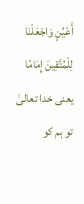أَعْيُنٍ وَاجْعَلْنَا لِلْمُتَّقِينَ إِمَامًا یعنی خدا تعالیٰ تو ہم کو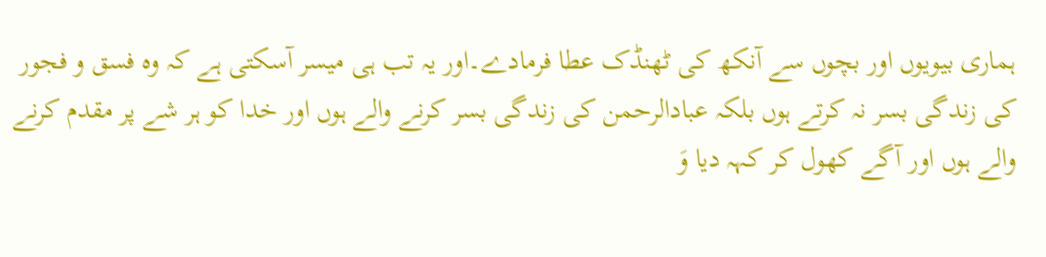ہماری بیویوں اور بچوں سے آنکھ کی ٹھنڈک عطا فرمادے۔اور یہ تب ہی میسر آسکتی ہے کہ وہ فسق و فجور کی زندگی بسر نہ کرتے ہوں بلکہ عبادالرحمن کی زندگی بسر کرنے والے ہوں اور خدا کو ہر شے پر مقدم کرنے والے ہوں اور آگے کھول کر کہہ دیا وَ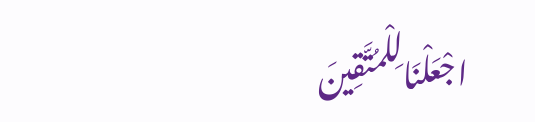اجْعَلْنَالِلْمُتَّقِينَ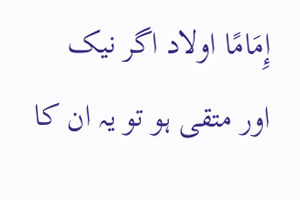إِمَامًا اولاد اگر نیک اور متقی ہو تو یہ ان کا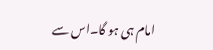امام ہی ہو گا۔اس سے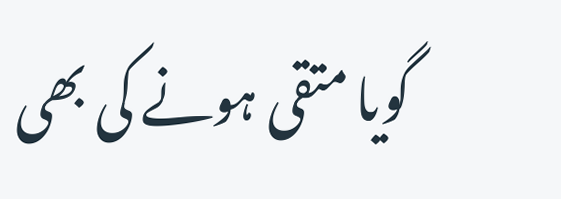گویا متقی ہونے کی بھی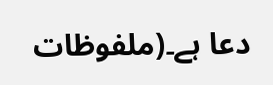دعا ہے۔(ملفوظات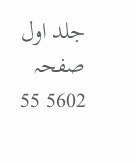جلد اول صفحہ 5602 55